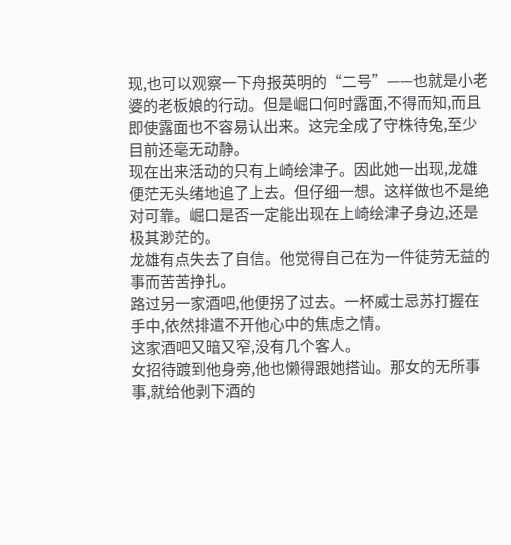现,也可以观察一下舟报英明的“二号”——也就是小老婆的老板娘的行动。但是崛口何时露面,不得而知,而且即使露面也不容易认出来。这完全成了守株待兔,至少目前还毫无动静。
现在出来活动的只有上崎绘津子。因此她一出现,龙雄便茫无头绪地追了上去。但仔细一想。这样做也不是绝对可靠。崛口是否一定能出现在上崎绘津子身边,还是极其渺茫的。
龙雄有点失去了自信。他觉得自己在为一件徒劳无益的事而苦苦挣扎。
路过另一家酒吧,他便拐了过去。一杯威士忌苏打握在手中,依然排遣不开他心中的焦虑之情。
这家酒吧又暗又窄,没有几个客人。
女招待踱到他身旁,他也懒得跟她搭讪。那女的无所事事,就给他剥下酒的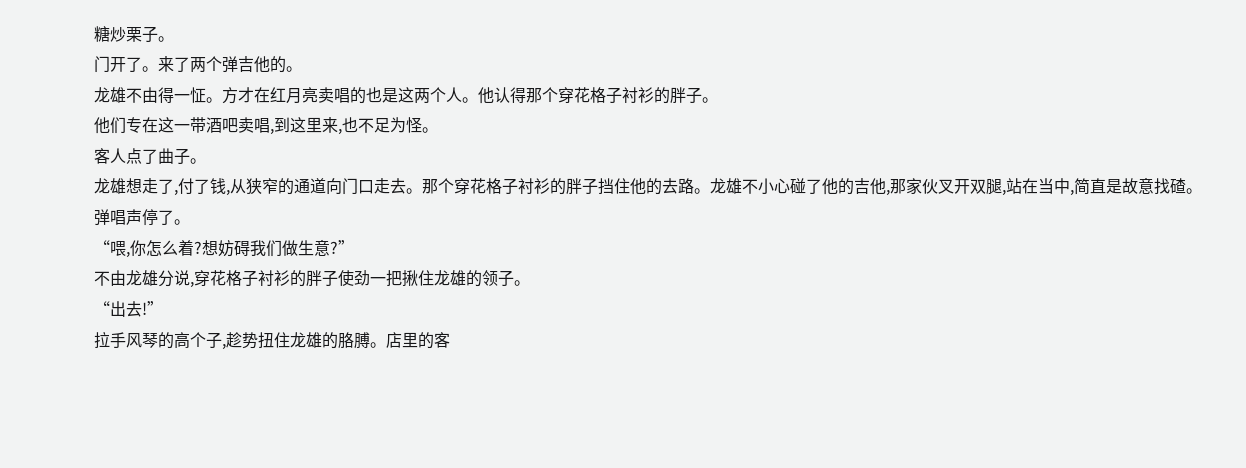糖炒栗子。
门开了。来了两个弹吉他的。
龙雄不由得一怔。方才在红月亮卖唱的也是这两个人。他认得那个穿花格子衬衫的胖子。
他们专在这一带酒吧卖唱,到这里来,也不足为怪。
客人点了曲子。
龙雄想走了,付了钱,从狭窄的通道向门口走去。那个穿花格子衬衫的胖子挡住他的去路。龙雄不小心碰了他的吉他,那家伙叉开双腿,站在当中,简直是故意找碴。
弹唱声停了。
“喂,你怎么着?想妨碍我们做生意?”
不由龙雄分说,穿花格子衬衫的胖子使劲一把揪住龙雄的领子。
“出去!”
拉手风琴的高个子,趁势扭住龙雄的胳膊。店里的客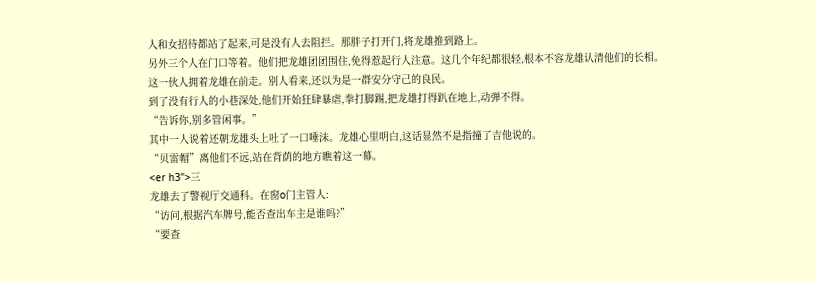人和女招待都站了起来,可是没有人去阻拦。那胖子打开门,将龙雄推到路上。
另外三个人在门口等着。他们把龙雄团团围住,免得惹起行人注意。这几个年纪都很轻,根本不容龙雄认清他们的长相。
这一伙人拥着龙雄在前走。别人看来,还以为是一群安分守己的良民。
到了没有行人的小巷深处,他们开始狂肆暴虐,拳打脚踢,把龙雄打得趴在地上,动弹不得。
“告诉你,别多管闲事。”
其中一人说着还朝龙雄头上吐了一口唾沫。龙雄心里明白,这话显然不是指撞了吉他说的。
“贝雷帽”离他们不远,站在背荫的地方瞧着这一幕。
<er h3">三
龙雄去了警视厅交通科。在窗o门主管人:
“访问,根据汽车牌号,能否查出车主是谁吗?”
“要查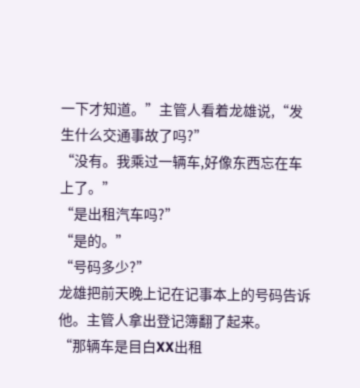一下才知道。”主管人看着龙雄说,“发生什么交通事故了吗?”
“没有。我乘过一辆车,好像东西忘在车上了。”
“是出租汽车吗?”
“是的。”
“号码多少?”
龙雄把前天晚上记在记事本上的号码告诉他。主管人拿出登记簿翻了起来。
“那辆车是目白XX出租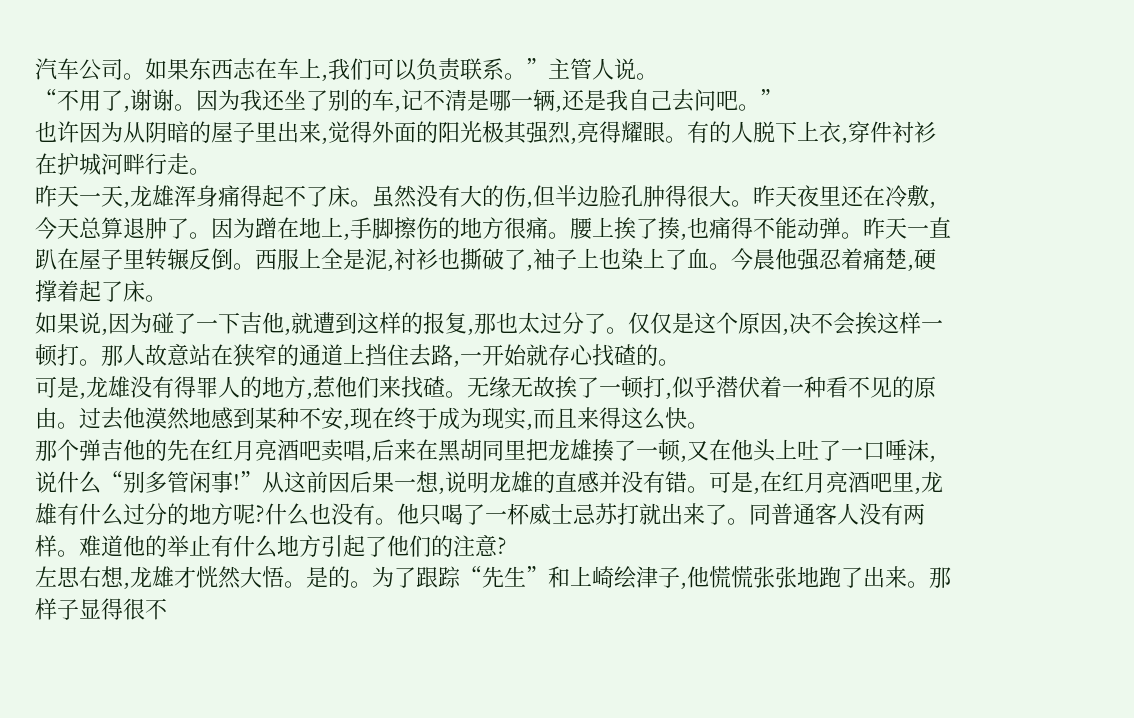汽车公司。如果东西志在车上,我们可以负责联系。”主管人说。
“不用了,谢谢。因为我还坐了别的车,记不清是哪一辆,还是我自己去问吧。”
也许因为从阴暗的屋子里出来,觉得外面的阳光极其强烈,亮得耀眼。有的人脱下上衣,穿件衬衫在护城河畔行走。
昨天一天,龙雄浑身痛得起不了床。虽然没有大的伤,但半边脸孔肿得很大。昨天夜里还在冷敷,今天总算退肿了。因为蹭在地上,手脚擦伤的地方很痛。腰上挨了揍,也痛得不能动弹。昨天一直趴在屋子里转辗反倒。西服上全是泥,衬衫也撕破了,袖子上也染上了血。今晨他强忍着痛楚,硬撑着起了床。
如果说,因为碰了一下吉他,就遭到这样的报复,那也太过分了。仅仅是这个原因,决不会挨这样一顿打。那人故意站在狭窄的通道上挡住去路,一开始就存心找碴的。
可是,龙雄没有得罪人的地方,惹他们来找碴。无缘无故挨了一顿打,似乎潜伏着一种看不见的原由。过去他漠然地感到某种不安,现在终于成为现实,而且来得这么快。
那个弹吉他的先在红月亮酒吧卖唱,后来在黑胡同里把龙雄揍了一顿,又在他头上吐了一口唾沫,说什么“别多管闲事!”从这前因后果一想,说明龙雄的直感并没有错。可是,在红月亮酒吧里,龙雄有什么过分的地方呢?什么也没有。他只喝了一杯威士忌苏打就出来了。同普通客人没有两样。难道他的举止有什么地方引起了他们的注意?
左思右想,龙雄才恍然大悟。是的。为了跟踪“先生”和上崎绘津子,他慌慌张张地跑了出来。那样子显得很不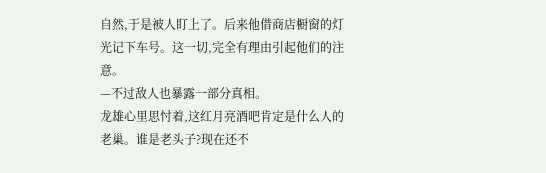自然,于是被人盯上了。后来他借商店橱窗的灯光记下车号。这一切,完全有理由引起他们的注意。
—不过敌人也暴露一部分真相。
龙雄心里思忖着,这红月亮酒吧肯定是什么人的老巢。谁是老头子?现在还不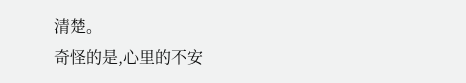清楚。
奇怪的是,心里的不安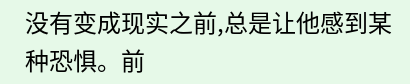没有变成现实之前,总是让他感到某种恐惧。前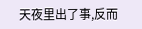天夜里出了事,反而